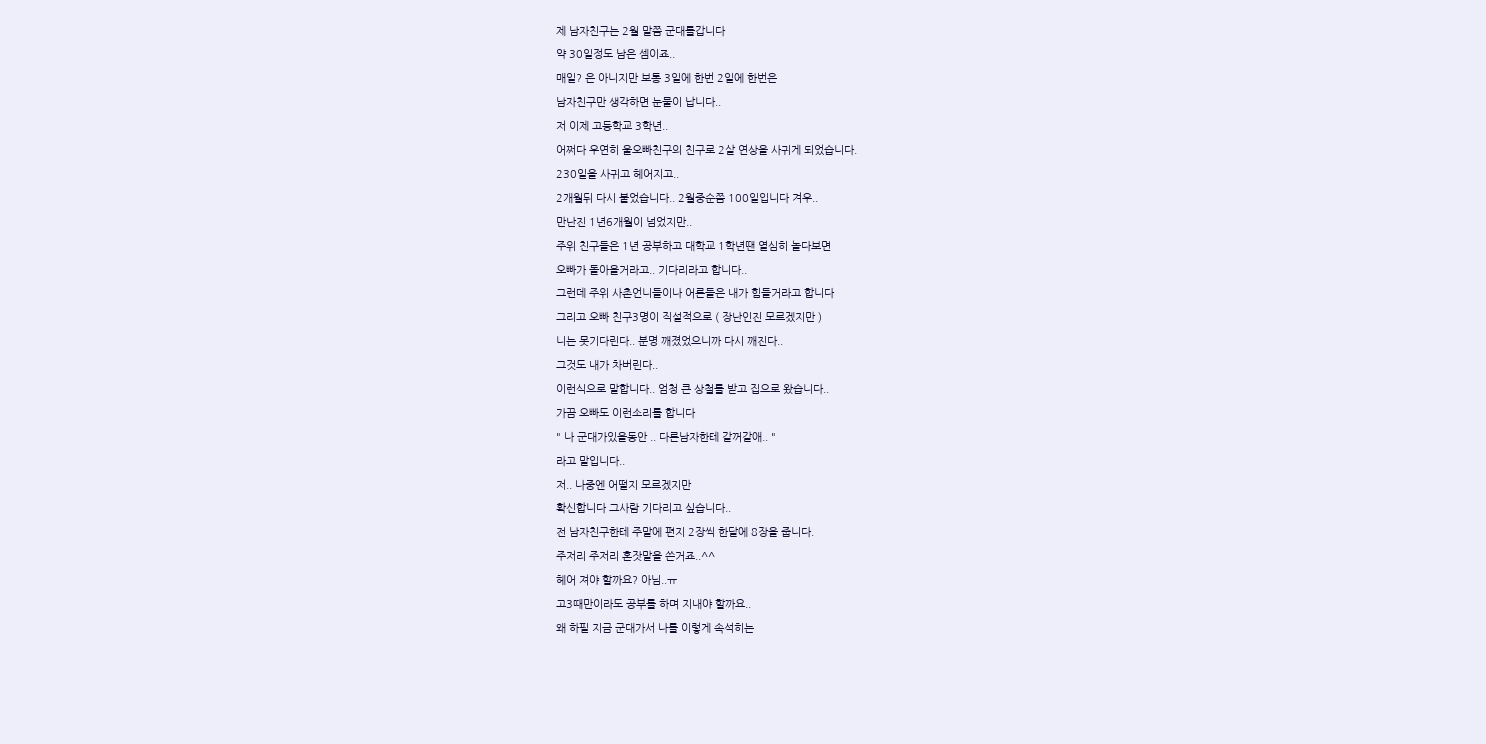제 남자친구는 2월 말쯤 군대를갑니다
약 30일정도 남은 셈이죠..
매일? 은 아니지만 보통 3일에 한번 2일에 한번은
남자친구만 생각하면 눈물이 납니다..
저 이제 고등학교 3학년..
어쩌다 우연히 울오빠친구의 친구로 2살 연상을 사귀게 되었습니다.
230일을 사귀고 헤어지고..
2개월뒤 다시 붙었습니다.. 2월중순쯤 100일입니다 겨우..
만난진 1년6개월이 넘었지만..
주위 친구들은 1년 공부하고 대학교 1학년땐 열심히 놀다보면
오빠가 돌아올거라고.. 기다리라고 합니다..
그런데 주위 사촌언니들이나 어른들은 내가 힘들거라고 합니다
그리고 오빠 친구3명이 직설적으로 ( 장난인진 모르겠지만 )
니는 못기다린다.. 분명 깨졌었으니까 다시 깨진다..
그것도 내가 차버린다..
이런식으로 말합니다.. 엄청 큰 상철를 받고 집으로 왔습니다..
가끔 오빠도 이런소리를 합니다
" 나 군대가있을동안 .. 다른남자한테 갈꺼같애.. "
라고 말입니다..
저.. 나중엔 어떨지 모르겠지만
확신합니다 그사람 기다리고 싶습니다..
전 남자친구한테 주말에 편지 2장씩 한달에 8장을 줍니다.
주저리 주저리 혼잣말을 쓴거죠..^^
헤어 져야 할까요? 아님..ㅠ
고3때만이라도 공부를 하며 지내야 할까요..
왜 하필 지금 군대가서 나를 이렇게 속석히는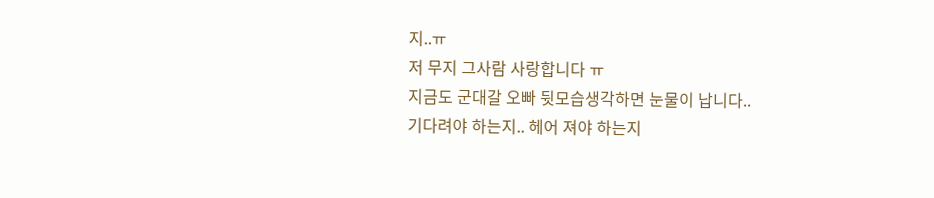지..ㅠ
저 무지 그사람 사랑합니다 ㅠ
지금도 군대갈 오빠 뒷모습생각하면 눈물이 납니다..
기다려야 하는지.. 헤어 져야 하는지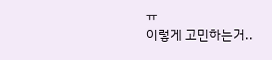ㅠ
이렇게 고민하는거..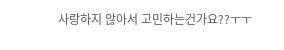사랑하지 않아서 고민하는건가요??ㅜㅜ